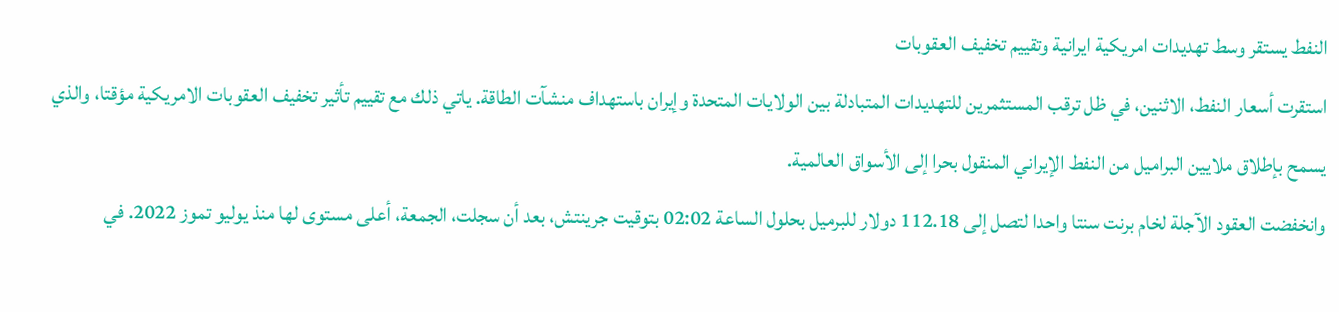النفط يستقر وسط تهديدات امريكية ايرانية وتقييم تخفيف العقوبات
استقرت أسعار النفط، الاثنين، في ظل ترقب المستثمرين للتهديدات المتبادلة بين الولايات المتحدة وإيران باستهداف منشآت الطاقة. ياتي ذلك مع تقييم تأثير تخفيف العقوبات الامريكية مؤقتا، والذي يسمح بإطلاق ملايين البراميل من النفط الإيراني المنقول بحرا إلى الأسواق العالمية.
وانخفضت العقود الآجلة لخام برنت سنتا واحدا لتصل إلى 112.18 دولار للبرميل بحلول الساعة 02:02 بتوقيت جرينتش، بعد أن سجلت، الجمعة، أعلى مستوى لها منذ يوليو تموز 2022. في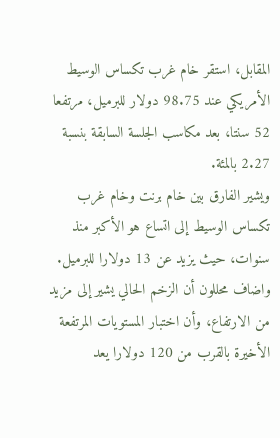المقابل، استقر خام غرب تكساس الوسيط الأمريكي عند 98.75 دولار للبرميل، مرتفعا 52 سنتا، بعد مكاسب الجلسة السابقة بنسبة 2.27 بالمئة.
ويشير الفارق بين خام برنت وخام غرب تكساس الوسيط إلى اتساع هو الأكبر منذ سنوات، حيث يزيد عن 13 دولارا للبرميل.
واضاف محللون أن الزخم الحالي يشير إلى مزيد من الارتفاع، وأن اختبار المستويات المرتفعة الأخيرة بالقرب من 120 دولارا يعد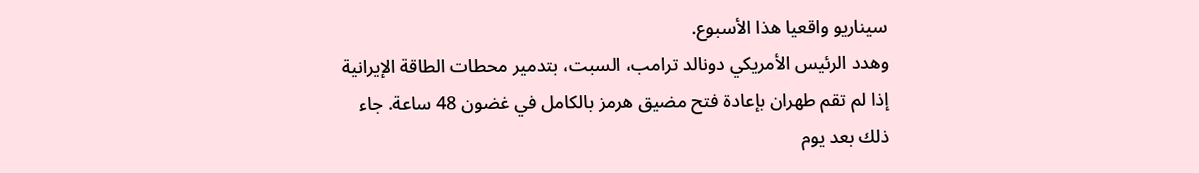سيناريو واقعيا هذا الأسبوع.
وهدد الرئيس الأمريكي دونالد ترامب، السبت، بتدمير محطات الطاقة الإيرانية إذا لم تقم طهران بإعادة فتح مضيق هرمز بالكامل في غضون 48 ساعة. جاء ذلك بعد يوم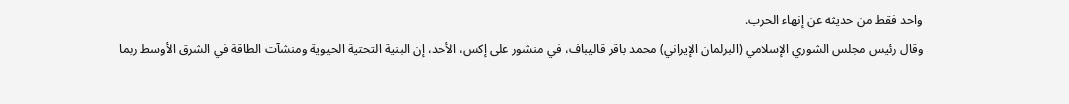واحد فقط من حديثه عن إنهاء الحرب.
وقال رئيس مجلس الشوري الإسلامي (البرلمان الإيراني) محمد باقر قاليباف، في منشور على إكس، الأحد، إن البنية التحتية الحيوية ومنشآت الطاقة في الشرق الأوسط ربما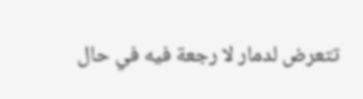تتعرض لدمار لا رجعة فيه في حال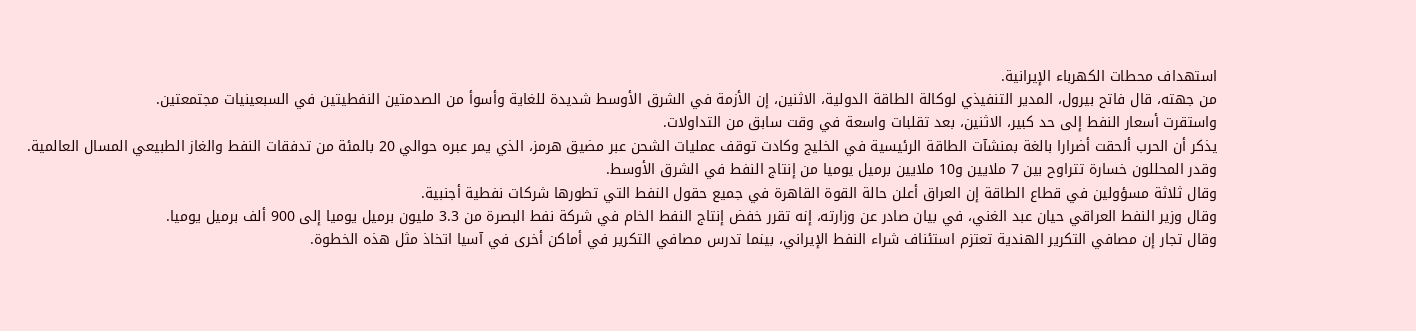استهداف محطات الكهرباء الإيرانية.
من جهته، قال فاتح بيرول، المدير التنفيذي لوكالة الطاقة الدولية، الاثنين، إن الأزمة في الشرق الأوسط شديدة للغاية وأسوأ من الصدمتين النفطيتين في السبعينيات مجتمعتين.
واستقرت أسعار النفط إلى حد كبير، الاثنين، بعد تقلبات واسعة في وقت سابق من التداولات.
يذكر أن الحرب ألحقت أضرارا بالغة بمنشآت الطاقة الرئيسية في الخليج وكادت توقف عمليات الشحن عبر مضيق هرمز، الذي يمر عبره حوالي 20 بالمئة من تدفقات النفط والغاز الطبيعي المسال العالمية.
وقدر المحللون خسارة تتراوح بين 7 ملايين و10 ملايين برميل يوميا من إنتاج النفط في الشرق الأوسط.
وقال ثلاثة مسؤولين في قطاع الطاقة إن العراق أعلن حالة القوة القاهرة في جميع حقول النفط التي تطورها شركات نفطية أجنبية.
وقال وزير النفط العراقي حيان عبد الغني، في بيان صادر عن وزارته، إنه تقرر خفض إنتاج النفط الخام في شركة نفط البصرة من 3.3 مليون برميل يوميا إلى 900 ألف برميل يوميا.
وقال تجار إن مصافي التكرير الهندية تعتزم استئناف شراء النفط الإيراني، بينما تدرس مصافي التكرير في أماكن أخرى في آسيا اتخاذ مثل هذه الخطوة.